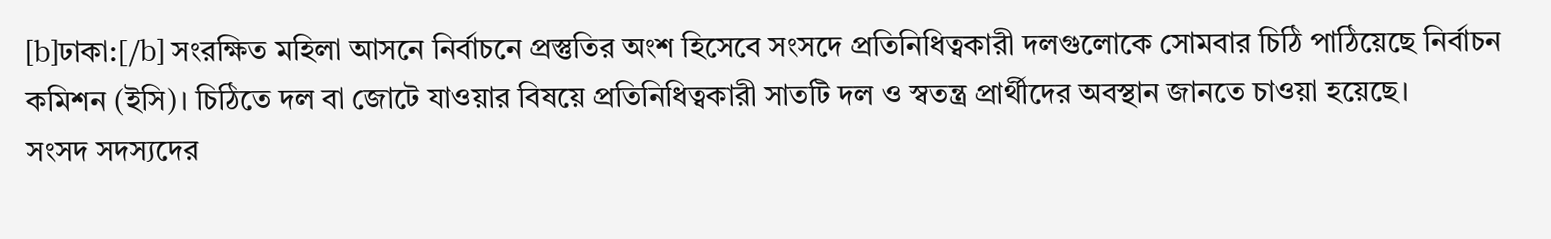[b]ঢাকা:[/b] সংরক্ষিত মহিলা আসনে নির্বাচনে প্রস্তুতির অংশ হিসেবে সংসদে প্রতিনিধিত্বকারী দলগুলোকে সোমবার চিঠি পাঠিয়েছে নির্বাচন কমিশন (ইসি)। চিঠিতে দল বা জোটে যাওয়ার বিষয়ে প্রতিনিধিত্বকারী সাতটি দল ও স্বতন্ত্র প্রার্থীদের অবস্থান জানতে চাওয়া হয়েছে।
সংসদ সদস্যদের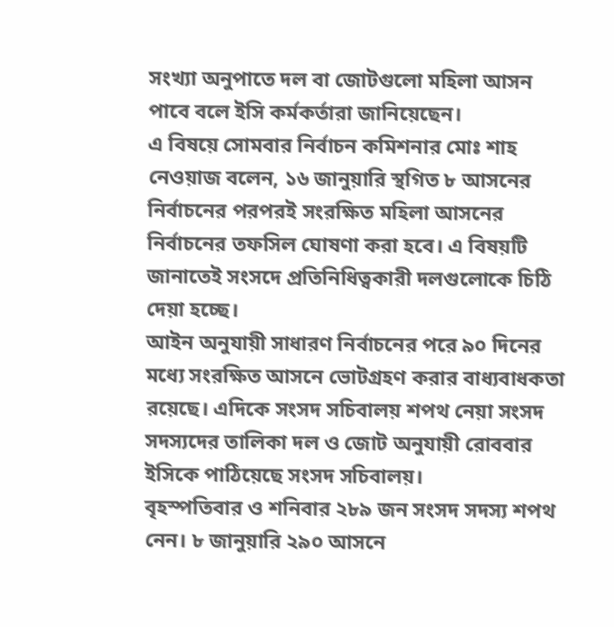সংখ্যা অনুপাতে দল বা জোটগুলো মহিলা আসন পাবে বলে ইসি কর্মকর্তারা জানিয়েছেন।
এ বিষয়ে সোমবার নির্বাচন কমিশনার মোঃ শাহ নেওয়াজ বলেন, ১৬ জানুয়ারি স্থগিত ৮ আসনের নির্বাচনের পরপরই সংরক্ষিত মহিলা আসনের নির্বাচনের তফসিল ঘোষণা করা হবে। এ বিষয়টি জানাতেই সংসদে প্রতিনিধিত্বকারী দলগুলোকে চিঠি দেয়া হচ্ছে।
আইন অনুযায়ী সাধারণ নির্বাচনের পরে ৯০ দিনের মধ্যে সংরক্ষিত আসনে ভোটগ্রহণ করার বাধ্যবাধকতা রয়েছে। এদিকে সংসদ সচিবালয় শপথ নেয়া সংসদ সদস্যদের তালিকা দল ও জোট অনুযায়ী রোববার ইসিকে পাঠিয়েছে সংসদ সচিবালয়।
বৃহস্পতিবার ও শনিবার ২৮৯ জন সংসদ সদস্য শপথ নেন। ৮ জানুয়ারি ২৯০ আসনে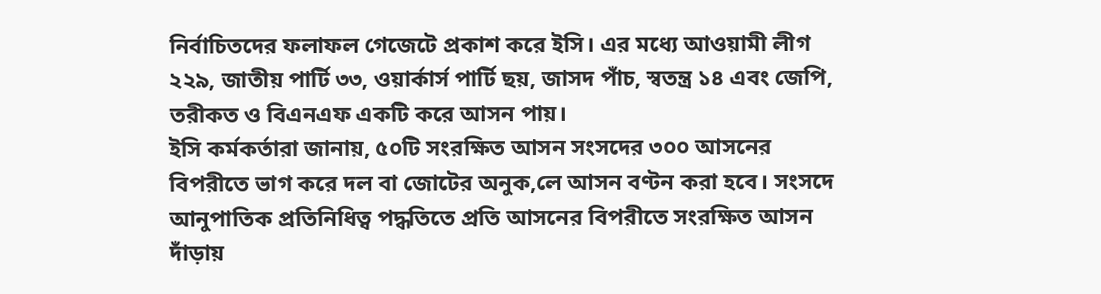নির্বাচিতদের ফলাফল গেজেটে প্রকাশ করে ইসি। এর মধ্যে আওয়ামী লীগ ২২৯, জাতীয় পার্টি ৩৩, ওয়ার্কার্স পার্টি ছয়, জাসদ পাঁচ, স্বতন্ত্র ১৪ এবং জেপি, তরীকত ও বিএনএফ একটি করে আসন পায়।
ইসি কর্মকর্তারা জানায়, ৫০টি সংরক্ষিত আসন সংসদের ৩০০ আসনের বিপরীতে ভাগ করে দল বা জোটের অনুক‚লে আসন বণ্টন করা হবে। সংসদে আনুপাতিক প্রতিনিধিত্ব পদ্ধতিতে প্রতি আসনের বিপরীতে সংরক্ষিত আসন দাঁড়ায়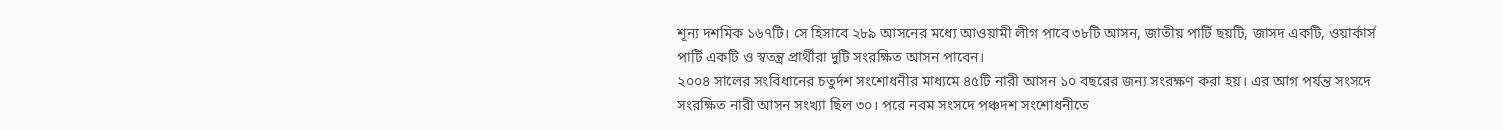শূন্য দশমিক ১৬৭টি। সে হিসাবে ২৮৯ আসনের মধ্যে আওয়ামী লীগ পাবে ৩৮টি আসন, জাতীয় পার্টি ছয়টি, জাসদ একটি, ওয়ার্কার্স পার্টি একটি ও স্বতন্ত্র প্রার্থীরা দুটি সংরক্ষিত আসন পাবেন।
২০০৪ সালের সংবিধানের চতুর্দশ সংশোধনীর মাধ্যমে ৪৫টি নারী আসন ১০ বছরের জন্য সংরক্ষণ করা হয়। এর আগ পর্যন্ত সংসদে সংরক্ষিত নারী আসন সংখ্যা ছিল ৩০। পরে নবম সংসদে পঞ্চদশ সংশোধনীতে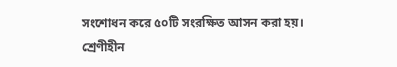সংশোধন করে ৫০টি সংরক্ষিত আসন করা হয়।
শ্রেণীহীন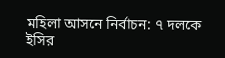মহিলা আসনে নির্বাচন: ৭ দলকে ইসির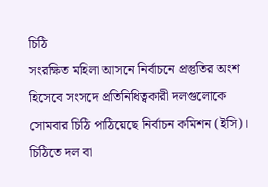চিঠি
সংরক্ষিত মহিলা আসনে নির্বাচনে প্রস্তুতির অংশ হিসেবে সংসদে প্রতিনিধিত্বকারী দলগুলোকে সোমবার চিঠি পাঠিয়েছে নির্বাচন কমিশন (ইসি)। চিঠিতে দল বা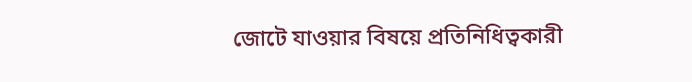জোটে যাওয়ার বিষয়ে প্রতিনিধিত্বকারী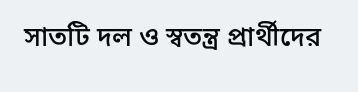সাতটি দল ও স্বতন্ত্র প্রার্থীদের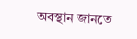অবস্থান জানতে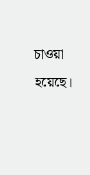চাওয়া হয়েছে।